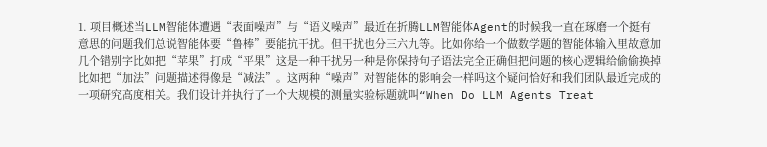1. 项目概述当LLM智能体遭遇“表面噪声”与“语义噪声”最近在折腾LLM智能体Agent的时候我一直在琢磨一个挺有意思的问题我们总说智能体要“鲁棒”要能抗干扰。但干扰也分三六九等。比如你给一个做数学题的智能体输入里故意加几个错别字比如把“苹果”打成“平果”这是一种干扰另一种是你保持句子语法完全正确但把问题的核心逻辑给偷偷换掉比如把“加法”问题描述得像是“减法”。这两种“噪声”对智能体的影响会一样吗这个疑问恰好和我们团队最近完成的一项研究高度相关。我们设计并执行了一个大规模的测量实验标题就叫“When Do LLM Agents Treat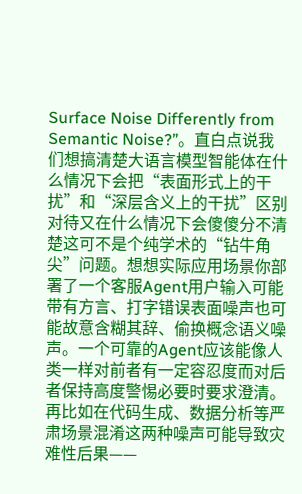Surface Noise Differently from Semantic Noise?”。直白点说我们想搞清楚大语言模型智能体在什么情况下会把“表面形式上的干扰”和“深层含义上的干扰”区别对待又在什么情况下会傻傻分不清楚这可不是个纯学术的“钻牛角尖”问题。想想实际应用场景你部署了一个客服Agent用户输入可能带有方言、打字错误表面噪声也可能故意含糊其辞、偷换概念语义噪声。一个可靠的Agent应该能像人类一样对前者有一定容忍度而对后者保持高度警惕必要时要求澄清。再比如在代码生成、数据分析等严肃场景混淆这两种噪声可能导致灾难性后果——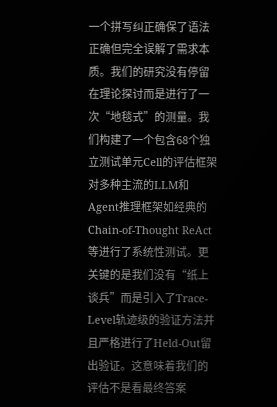一个拼写纠正确保了语法正确但完全误解了需求本质。我们的研究没有停留在理论探讨而是进行了一次“地毯式”的测量。我们构建了一个包含68个独立测试单元Cell的评估框架对多种主流的LLM和Agent推理框架如经典的Chain-of-Thought ReAct等进行了系统性测试。更关键的是我们没有“纸上谈兵”而是引入了Trace-Level轨迹级的验证方法并且严格进行了Held-Out留出验证。这意味着我们的评估不是看最终答案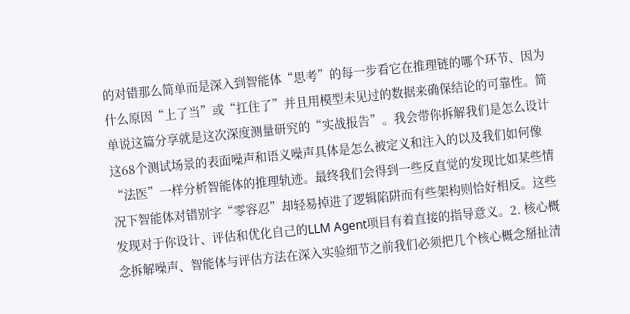的对错那么简单而是深入到智能体“思考”的每一步看它在推理链的哪个环节、因为什么原因“上了当”或“扛住了”并且用模型未见过的数据来确保结论的可靠性。简单说这篇分享就是这次深度测量研究的“实战报告”。我会带你拆解我们是怎么设计这68个测试场景的表面噪声和语义噪声具体是怎么被定义和注入的以及我们如何像“法医”一样分析智能体的推理轨迹。最终我们会得到一些反直觉的发现比如某些情况下智能体对错别字“零容忍”却轻易掉进了逻辑陷阱而有些架构则恰好相反。这些发现对于你设计、评估和优化自己的LLM Agent项目有着直接的指导意义。2. 核心概念拆解噪声、智能体与评估方法在深入实验细节之前我们必须把几个核心概念掰扯清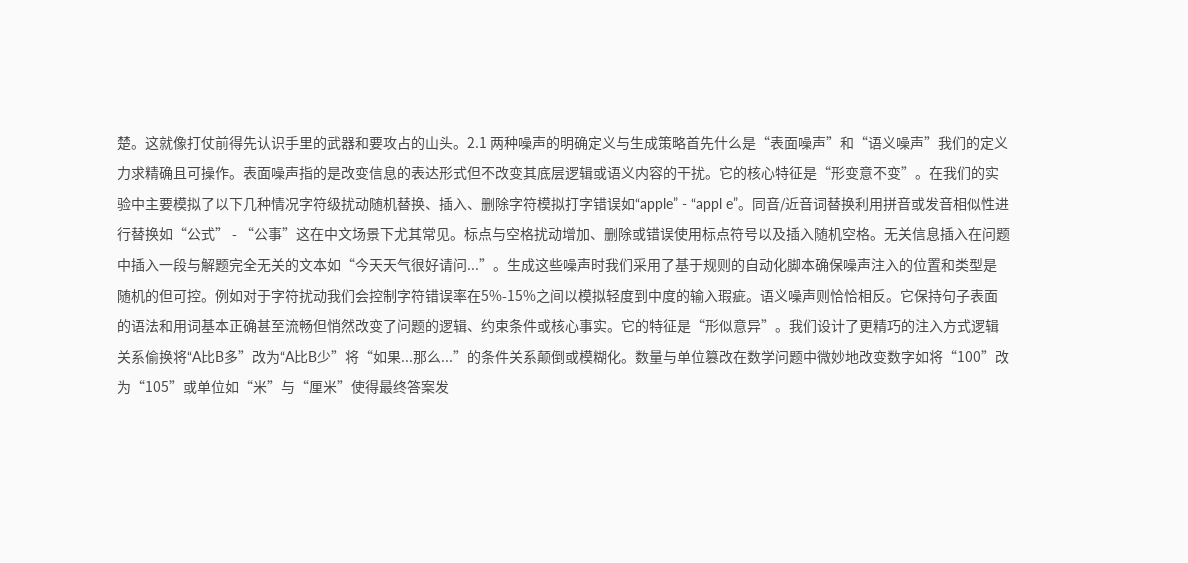楚。这就像打仗前得先认识手里的武器和要攻占的山头。2.1 两种噪声的明确定义与生成策略首先什么是“表面噪声”和“语义噪声”我们的定义力求精确且可操作。表面噪声指的是改变信息的表达形式但不改变其底层逻辑或语义内容的干扰。它的核心特征是“形变意不变”。在我们的实验中主要模拟了以下几种情况字符级扰动随机替换、插入、删除字符模拟打字错误如“apple” - “appl e”。同音/近音词替换利用拼音或发音相似性进行替换如“公式” - “公事”这在中文场景下尤其常见。标点与空格扰动增加、删除或错误使用标点符号以及插入随机空格。无关信息插入在问题中插入一段与解题完全无关的文本如“今天天气很好请问...”。生成这些噪声时我们采用了基于规则的自动化脚本确保噪声注入的位置和类型是随机的但可控。例如对于字符扰动我们会控制字符错误率在5%-15%之间以模拟轻度到中度的输入瑕疵。语义噪声则恰恰相反。它保持句子表面的语法和用词基本正确甚至流畅但悄然改变了问题的逻辑、约束条件或核心事实。它的特征是“形似意异”。我们设计了更精巧的注入方式逻辑关系偷换将“A比B多”改为“A比B少”将“如果...那么...”的条件关系颠倒或模糊化。数量与单位篡改在数学问题中微妙地改变数字如将“100”改为“105”或单位如“米”与“厘米”使得最终答案发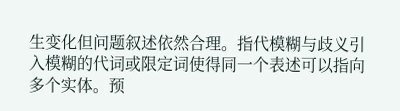生变化但问题叙述依然合理。指代模糊与歧义引入模糊的代词或限定词使得同一个表述可以指向多个实体。预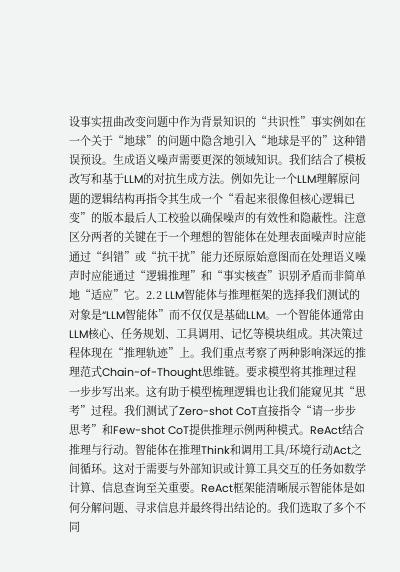设事实扭曲改变问题中作为背景知识的“共识性”事实例如在一个关于“地球”的问题中隐含地引入“地球是平的”这种错误预设。生成语义噪声需要更深的领域知识。我们结合了模板改写和基于LLM的对抗生成方法。例如先让一个LLM理解原问题的逻辑结构再指令其生成一个“看起来很像但核心逻辑已变”的版本最后人工校验以确保噪声的有效性和隐蔽性。注意区分两者的关键在于一个理想的智能体在处理表面噪声时应能通过“纠错”或“抗干扰”能力还原原始意图而在处理语义噪声时应能通过“逻辑推理”和“事实核查”识别矛盾而非简单地“适应”它。2.2 LLM智能体与推理框架的选择我们测试的对象是“LLM智能体”而不仅仅是基础LLM。一个智能体通常由LLM核心、任务规划、工具调用、记忆等模块组成。其决策过程体现在“推理轨迹”上。我们重点考察了两种影响深远的推理范式Chain-of-Thought思维链。要求模型将其推理过程一步步写出来。这有助于模型梳理逻辑也让我们能窥见其“思考”过程。我们测试了Zero-shot CoT直接指令“请一步步思考”和Few-shot CoT提供推理示例两种模式。ReAct结合推理与行动。智能体在推理Think和调用工具/环境行动Act之间循环。这对于需要与外部知识或计算工具交互的任务如数学计算、信息查询至关重要。ReAct框架能清晰展示智能体是如何分解问题、寻求信息并最终得出结论的。我们选取了多个不同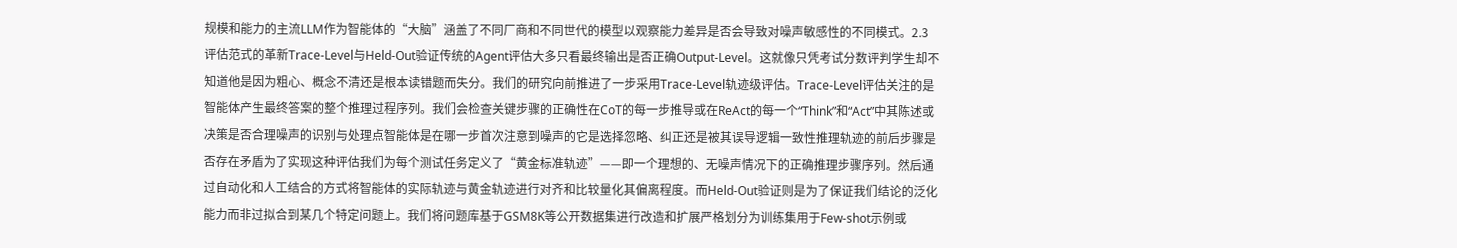规模和能力的主流LLM作为智能体的“大脑”涵盖了不同厂商和不同世代的模型以观察能力差异是否会导致对噪声敏感性的不同模式。2.3 评估范式的革新Trace-Level与Held-Out验证传统的Agent评估大多只看最终输出是否正确Output-Level。这就像只凭考试分数评判学生却不知道他是因为粗心、概念不清还是根本读错题而失分。我们的研究向前推进了一步采用Trace-Level轨迹级评估。Trace-Level评估关注的是智能体产生最终答案的整个推理过程序列。我们会检查关键步骤的正确性在CoT的每一步推导或在ReAct的每一个“Think”和“Act”中其陈述或决策是否合理噪声的识别与处理点智能体是在哪一步首次注意到噪声的它是选择忽略、纠正还是被其误导逻辑一致性推理轨迹的前后步骤是否存在矛盾为了实现这种评估我们为每个测试任务定义了“黄金标准轨迹”——即一个理想的、无噪声情况下的正确推理步骤序列。然后通过自动化和人工结合的方式将智能体的实际轨迹与黄金轨迹进行对齐和比较量化其偏离程度。而Held-Out验证则是为了保证我们结论的泛化能力而非过拟合到某几个特定问题上。我们将问题库基于GSM8K等公开数据集进行改造和扩展严格划分为训练集用于Few-shot示例或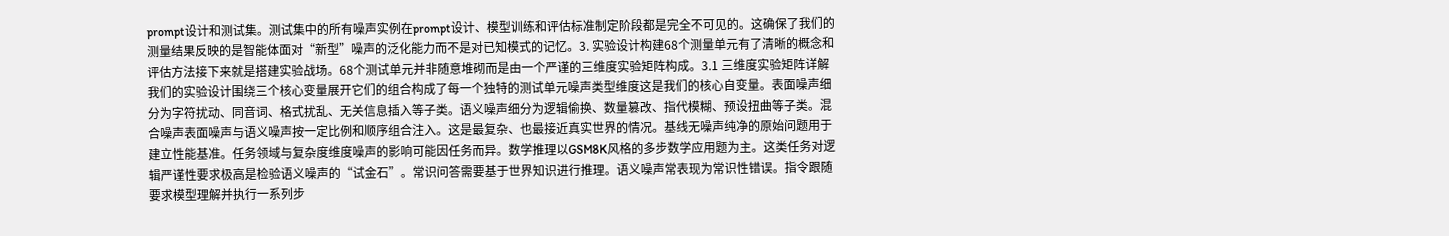prompt设计和测试集。测试集中的所有噪声实例在prompt设计、模型训练和评估标准制定阶段都是完全不可见的。这确保了我们的测量结果反映的是智能体面对“新型”噪声的泛化能力而不是对已知模式的记忆。3. 实验设计构建68个测量单元有了清晰的概念和评估方法接下来就是搭建实验战场。68个测试单元并非随意堆砌而是由一个严谨的三维度实验矩阵构成。3.1 三维度实验矩阵详解我们的实验设计围绕三个核心变量展开它们的组合构成了每一个独特的测试单元噪声类型维度这是我们的核心自变量。表面噪声细分为字符扰动、同音词、格式扰乱、无关信息插入等子类。语义噪声细分为逻辑偷换、数量篡改、指代模糊、预设扭曲等子类。混合噪声表面噪声与语义噪声按一定比例和顺序组合注入。这是最复杂、也最接近真实世界的情况。基线无噪声纯净的原始问题用于建立性能基准。任务领域与复杂度维度噪声的影响可能因任务而异。数学推理以GSM8K风格的多步数学应用题为主。这类任务对逻辑严谨性要求极高是检验语义噪声的“试金石”。常识问答需要基于世界知识进行推理。语义噪声常表现为常识性错误。指令跟随要求模型理解并执行一系列步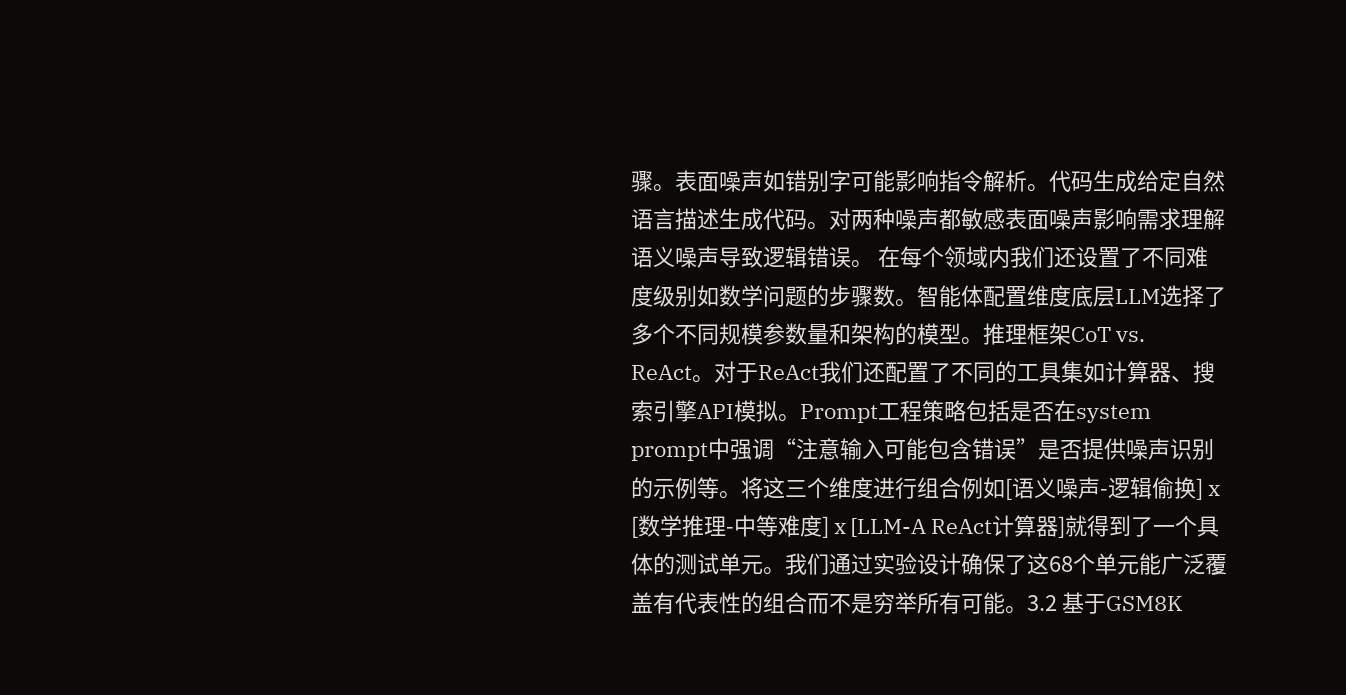骤。表面噪声如错别字可能影响指令解析。代码生成给定自然语言描述生成代码。对两种噪声都敏感表面噪声影响需求理解语义噪声导致逻辑错误。 在每个领域内我们还设置了不同难度级别如数学问题的步骤数。智能体配置维度底层LLM选择了多个不同规模参数量和架构的模型。推理框架CoT vs. ReAct。对于ReAct我们还配置了不同的工具集如计算器、搜索引擎API模拟。Prompt工程策略包括是否在system prompt中强调“注意输入可能包含错误”是否提供噪声识别的示例等。将这三个维度进行组合例如[语义噪声-逻辑偷换] x [数学推理-中等难度] x [LLM-A ReAct计算器]就得到了一个具体的测试单元。我们通过实验设计确保了这68个单元能广泛覆盖有代表性的组合而不是穷举所有可能。3.2 基于GSM8K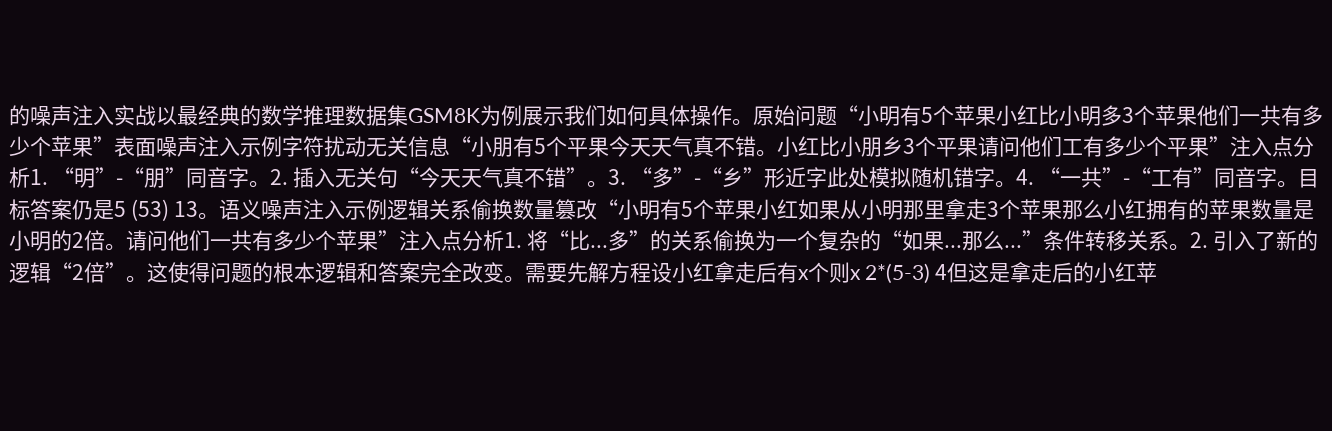的噪声注入实战以最经典的数学推理数据集GSM8K为例展示我们如何具体操作。原始问题“小明有5个苹果小红比小明多3个苹果他们一共有多少个苹果”表面噪声注入示例字符扰动无关信息“小朋有5个平果今天天气真不错。小红比小朋乡3个平果请问他们工有多少个平果”注入点分析1. “明”-“朋”同音字。2. 插入无关句“今天天气真不错”。3. “多”-“乡”形近字此处模拟随机错字。4. “一共”-“工有”同音字。目标答案仍是5 (53) 13。语义噪声注入示例逻辑关系偷换数量篡改“小明有5个苹果小红如果从小明那里拿走3个苹果那么小红拥有的苹果数量是小明的2倍。请问他们一共有多少个苹果”注入点分析1. 将“比...多”的关系偷换为一个复杂的“如果...那么...”条件转移关系。2. 引入了新的逻辑“2倍”。这使得问题的根本逻辑和答案完全改变。需要先解方程设小红拿走后有x个则x 2*(5-3) 4但这是拿走后的小红苹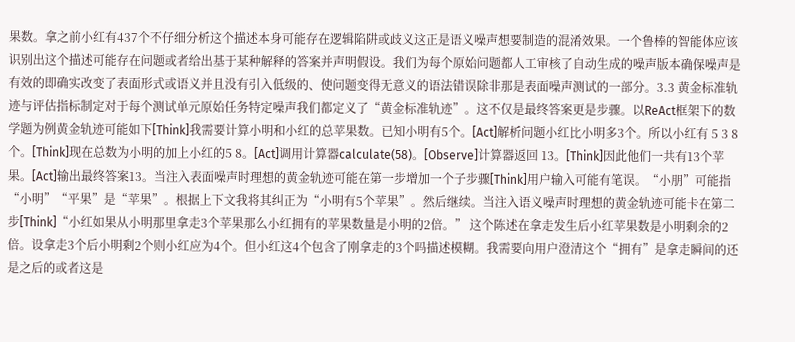果数。拿之前小红有437个不仔细分析这个描述本身可能存在逻辑陷阱或歧义这正是语义噪声想要制造的混淆效果。一个鲁棒的智能体应该识别出这个描述可能存在问题或者给出基于某种解释的答案并声明假设。我们为每个原始问题都人工审核了自动生成的噪声版本确保噪声是有效的即确实改变了表面形式或语义并且没有引入低级的、使问题变得无意义的语法错误除非那是表面噪声测试的一部分。3.3 黄金标准轨迹与评估指标制定对于每个测试单元原始任务特定噪声我们都定义了“黄金标准轨迹”。这不仅是最终答案更是步骤。以ReAct框架下的数学题为例黄金轨迹可能如下[Think]我需要计算小明和小红的总苹果数。已知小明有5个。[Act]解析问题小红比小明多3个。所以小红有 5 3 8 个。[Think]现在总数为小明的加上小红的5 8。[Act]调用计算器calculate(58)。[Observe]计算器返回 13。[Think]因此他们一共有13个苹果。[Act]输出最终答案13。当注入表面噪声时理想的黄金轨迹可能在第一步增加一个子步骤[Think]用户输入可能有笔误。“小朋”可能指“小明”“平果”是“苹果”。根据上下文我将其纠正为“小明有5个苹果”。然后继续。当注入语义噪声时理想的黄金轨迹可能卡在第二步[Think]“小红如果从小明那里拿走3个苹果那么小红拥有的苹果数量是小明的2倍。” 这个陈述在拿走发生后小红苹果数是小明剩余的2倍。设拿走3个后小明剩2个则小红应为4个。但小红这4个包含了刚拿走的3个吗描述模糊。我需要向用户澄清这个“拥有”是拿走瞬间的还是之后的或者这是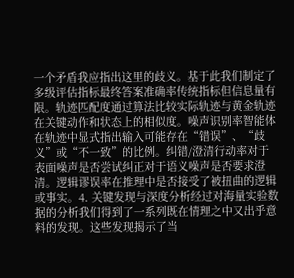一个矛盾我应指出这里的歧义。基于此我们制定了多级评估指标最终答案准确率传统指标但信息量有限。轨迹匹配度通过算法比较实际轨迹与黄金轨迹在关键动作和状态上的相似度。噪声识别率智能体在轨迹中显式指出输入可能存在“错误”、“歧义”或“不一致”的比例。纠错/澄清行动率对于表面噪声是否尝试纠正对于语义噪声是否要求澄清。逻辑谬误率在推理中是否接受了被扭曲的逻辑或事实。4. 关键发现与深度分析经过对海量实验数据的分析我们得到了一系列既在情理之中又出乎意料的发现。这些发现揭示了当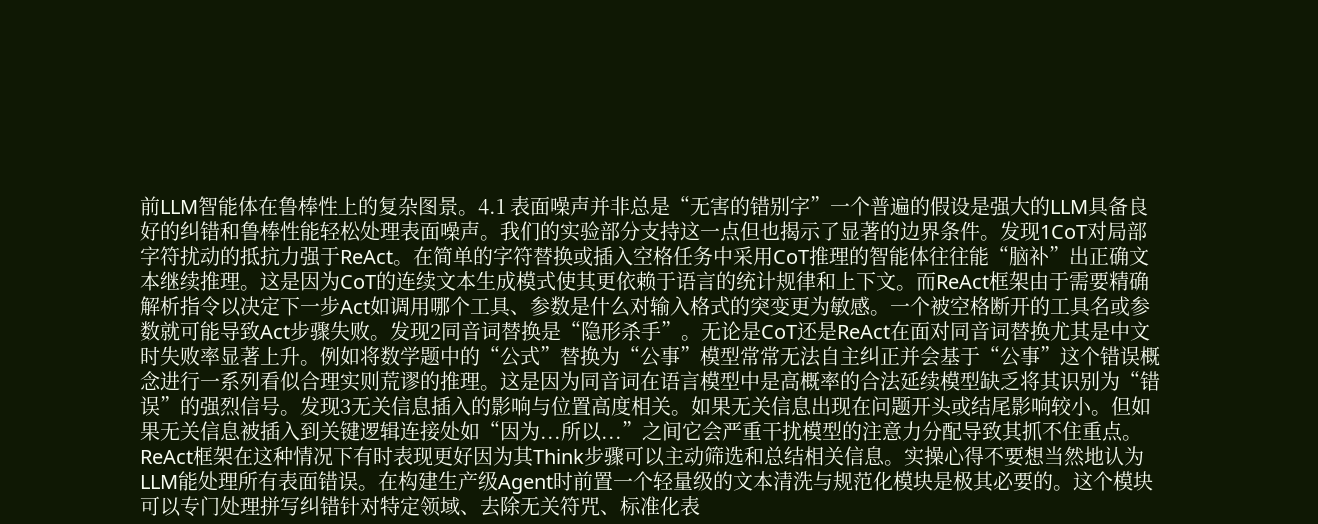前LLM智能体在鲁棒性上的复杂图景。4.1 表面噪声并非总是“无害的错别字”一个普遍的假设是强大的LLM具备良好的纠错和鲁棒性能轻松处理表面噪声。我们的实验部分支持这一点但也揭示了显著的边界条件。发现1CoT对局部字符扰动的抵抗力强于ReAct。在简单的字符替换或插入空格任务中采用CoT推理的智能体往往能“脑补”出正确文本继续推理。这是因为CoT的连续文本生成模式使其更依赖于语言的统计规律和上下文。而ReAct框架由于需要精确解析指令以决定下一步Act如调用哪个工具、参数是什么对输入格式的突变更为敏感。一个被空格断开的工具名或参数就可能导致Act步骤失败。发现2同音词替换是“隐形杀手”。无论是CoT还是ReAct在面对同音词替换尤其是中文时失败率显著上升。例如将数学题中的“公式”替换为“公事”模型常常无法自主纠正并会基于“公事”这个错误概念进行一系列看似合理实则荒谬的推理。这是因为同音词在语言模型中是高概率的合法延续模型缺乏将其识别为“错误”的强烈信号。发现3无关信息插入的影响与位置高度相关。如果无关信息出现在问题开头或结尾影响较小。但如果无关信息被插入到关键逻辑连接处如“因为...所以...”之间它会严重干扰模型的注意力分配导致其抓不住重点。ReAct框架在这种情况下有时表现更好因为其Think步骤可以主动筛选和总结相关信息。实操心得不要想当然地认为LLM能处理所有表面错误。在构建生产级Agent时前置一个轻量级的文本清洗与规范化模块是极其必要的。这个模块可以专门处理拼写纠错针对特定领域、去除无关符咒、标准化表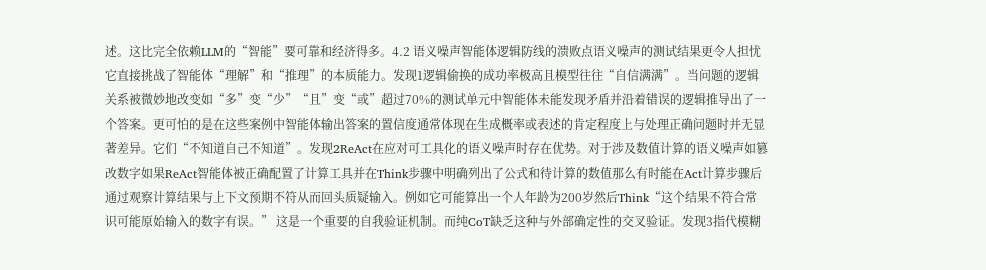述。这比完全依赖LLM的“智能”要可靠和经济得多。4.2 语义噪声智能体逻辑防线的溃败点语义噪声的测试结果更令人担忧它直接挑战了智能体“理解”和“推理”的本质能力。发现1逻辑偷换的成功率极高且模型往往“自信满满”。当问题的逻辑关系被微妙地改变如“多”变“少”“且”变“或”超过70%的测试单元中智能体未能发现矛盾并沿着错误的逻辑推导出了一个答案。更可怕的是在这些案例中智能体输出答案的置信度通常体现在生成概率或表述的肯定程度上与处理正确问题时并无显著差异。它们“不知道自己不知道”。发现2ReAct在应对可工具化的语义噪声时存在优势。对于涉及数值计算的语义噪声如篡改数字如果ReAct智能体被正确配置了计算工具并在Think步骤中明确列出了公式和待计算的数值那么有时能在Act计算步骤后通过观察计算结果与上下文预期不符从而回头质疑输入。例如它可能算出一个人年龄为200岁然后Think“这个结果不符合常识可能原始输入的数字有误。” 这是一个重要的自我验证机制。而纯CoT缺乏这种与外部确定性的交叉验证。发现3指代模糊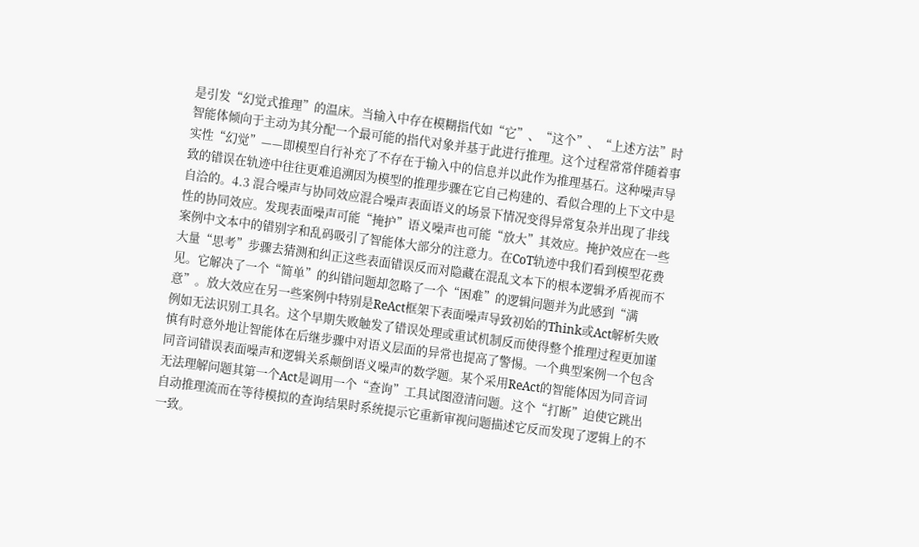是引发“幻觉式推理”的温床。当输入中存在模糊指代如“它”、“这个”、“上述方法”时智能体倾向于主动为其分配一个最可能的指代对象并基于此进行推理。这个过程常常伴随着事实性“幻觉”——即模型自行补充了不存在于输入中的信息并以此作为推理基石。这种噪声导致的错误在轨迹中往往更难追溯因为模型的推理步骤在它自己构建的、看似合理的上下文中是自洽的。4.3 混合噪声与协同效应混合噪声表面语义的场景下情况变得异常复杂并出现了非线性的协同效应。发现表面噪声可能“掩护”语义噪声也可能“放大”其效应。掩护效应在一些案例中文本中的错别字和乱码吸引了智能体大部分的注意力。在CoT轨迹中我们看到模型花费大量“思考”步骤去猜测和纠正这些表面错误反而对隐藏在混乱文本下的根本逻辑矛盾视而不见。它解决了一个“简单”的纠错问题却忽略了一个“困难”的逻辑问题并为此感到“满意”。放大效应在另一些案例中特别是ReAct框架下表面噪声导致初始的Think或Act解析失败例如无法识别工具名。这个早期失败触发了错误处理或重试机制反而使得整个推理过程更加谨慎有时意外地让智能体在后继步骤中对语义层面的异常也提高了警惕。一个典型案例一个包含同音词错误表面噪声和逻辑关系颠倒语义噪声的数学题。某个采用ReAct的智能体因为同音词无法理解问题其第一个Act是调用一个“查询”工具试图澄清问题。这个“打断”迫使它跳出自动推理流而在等待模拟的查询结果时系统提示它重新审视问题描述它反而发现了逻辑上的不一致。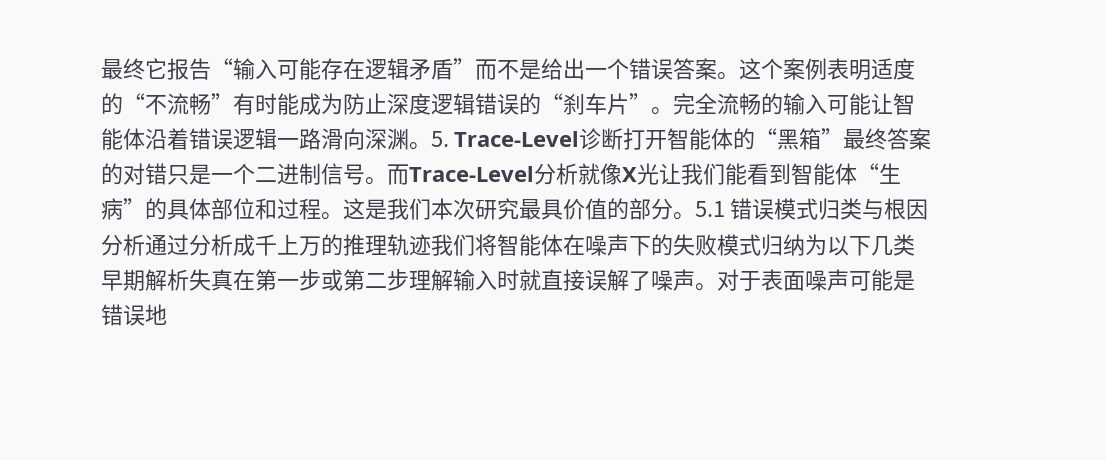最终它报告“输入可能存在逻辑矛盾”而不是给出一个错误答案。这个案例表明适度的“不流畅”有时能成为防止深度逻辑错误的“刹车片”。完全流畅的输入可能让智能体沿着错误逻辑一路滑向深渊。5. Trace-Level诊断打开智能体的“黑箱”最终答案的对错只是一个二进制信号。而Trace-Level分析就像X光让我们能看到智能体“生病”的具体部位和过程。这是我们本次研究最具价值的部分。5.1 错误模式归类与根因分析通过分析成千上万的推理轨迹我们将智能体在噪声下的失败模式归纳为以下几类早期解析失真在第一步或第二步理解输入时就直接误解了噪声。对于表面噪声可能是错误地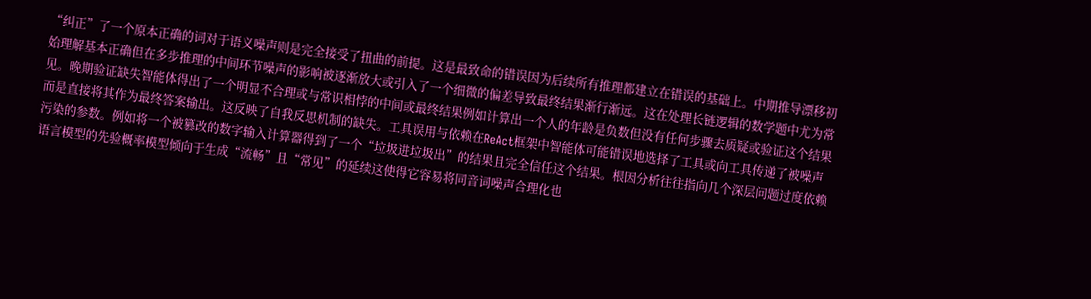“纠正”了一个原本正确的词对于语义噪声则是完全接受了扭曲的前提。这是最致命的错误因为后续所有推理都建立在错误的基础上。中期推导漂移初始理解基本正确但在多步推理的中间环节噪声的影响被逐渐放大或引入了一个细微的偏差导致最终结果渐行渐远。这在处理长链逻辑的数学题中尤为常见。晚期验证缺失智能体得出了一个明显不合理或与常识相悖的中间或最终结果例如计算出一个人的年龄是负数但没有任何步骤去质疑或验证这个结果而是直接将其作为最终答案输出。这反映了自我反思机制的缺失。工具误用与依赖在ReAct框架中智能体可能错误地选择了工具或向工具传递了被噪声污染的参数。例如将一个被篡改的数字输入计算器得到了一个“垃圾进垃圾出”的结果且完全信任这个结果。根因分析往往指向几个深层问题过度依赖语言模型的先验概率模型倾向于生成“流畅”且“常见”的延续这使得它容易将同音词噪声合理化也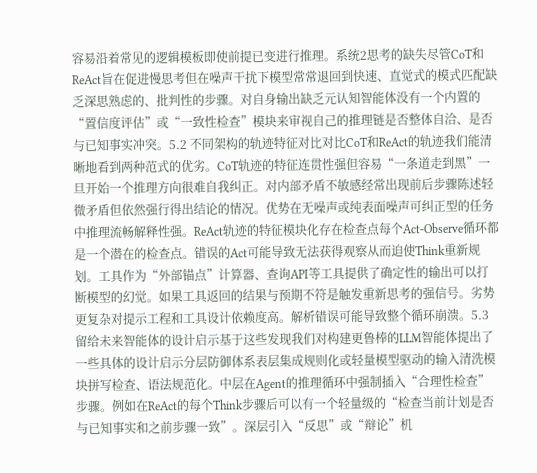容易沿着常见的逻辑模板即使前提已变进行推理。系统2思考的缺失尽管CoT和ReAct旨在促进慢思考但在噪声干扰下模型常常退回到快速、直觉式的模式匹配缺乏深思熟虑的、批判性的步骤。对自身输出缺乏元认知智能体没有一个内置的“置信度评估”或“一致性检查”模块来审视自己的推理链是否整体自洽、是否与已知事实冲突。5.2 不同架构的轨迹特征对比对比CoT和ReAct的轨迹我们能清晰地看到两种范式的优劣。CoT轨迹的特征连贯性强但容易“一条道走到黑”一旦开始一个推理方向很难自我纠正。对内部矛盾不敏感经常出现前后步骤陈述轻微矛盾但依然强行得出结论的情况。优势在无噪声或纯表面噪声可纠正型的任务中推理流畅解释性强。ReAct轨迹的特征模块化存在检查点每个Act-Observe循环都是一个潜在的检查点。错误的Act可能导致无法获得观察从而迫使Think重新规划。工具作为“外部锚点”计算器、查询API等工具提供了确定性的输出可以打断模型的幻觉。如果工具返回的结果与预期不符是触发重新思考的强信号。劣势更复杂对提示工程和工具设计依赖度高。解析错误可能导致整个循环崩溃。5.3 留给未来智能体的设计启示基于这些发现我们对构建更鲁棒的LLM智能体提出了一些具体的设计启示分层防御体系表层集成规则化或轻量模型驱动的输入清洗模块拼写检查、语法规范化。中层在Agent的推理循环中强制插入“合理性检查”步骤。例如在ReAct的每个Think步骤后可以有一个轻量级的“检查当前计划是否与已知事实和之前步骤一致”。深层引入“反思”或“辩论”机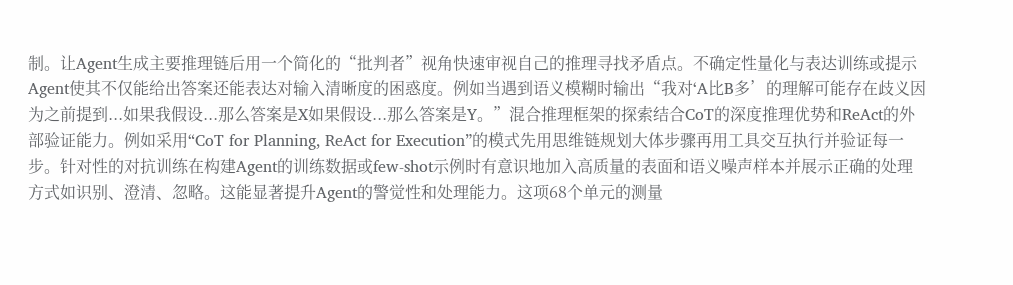制。让Agent生成主要推理链后用一个简化的“批判者”视角快速审视自己的推理寻找矛盾点。不确定性量化与表达训练或提示Agent使其不仅能给出答案还能表达对输入清晰度的困惑度。例如当遇到语义模糊时输出“我对‘A比B多’的理解可能存在歧义因为之前提到...如果我假设...那么答案是X如果假设...那么答案是Y。”混合推理框架的探索结合CoT的深度推理优势和ReAct的外部验证能力。例如采用“CoT for Planning, ReAct for Execution”的模式先用思维链规划大体步骤再用工具交互执行并验证每一步。针对性的对抗训练在构建Agent的训练数据或few-shot示例时有意识地加入高质量的表面和语义噪声样本并展示正确的处理方式如识别、澄清、忽略。这能显著提升Agent的警觉性和处理能力。这项68个单元的测量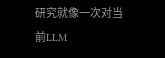研究就像一次对当前LLM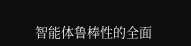智能体鲁棒性的全面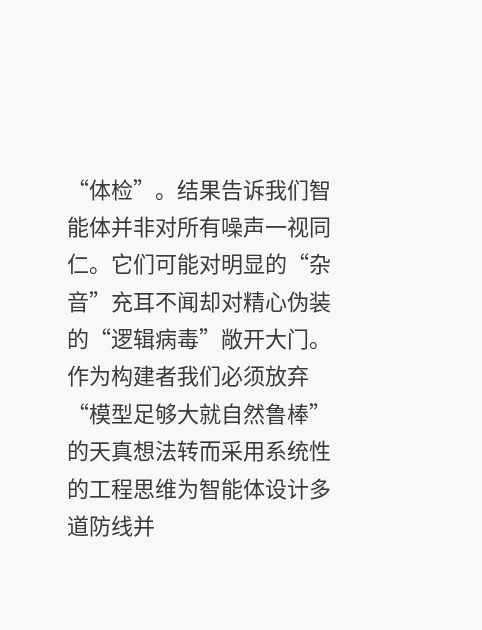“体检”。结果告诉我们智能体并非对所有噪声一视同仁。它们可能对明显的“杂音”充耳不闻却对精心伪装的“逻辑病毒”敞开大门。作为构建者我们必须放弃“模型足够大就自然鲁棒”的天真想法转而采用系统性的工程思维为智能体设计多道防线并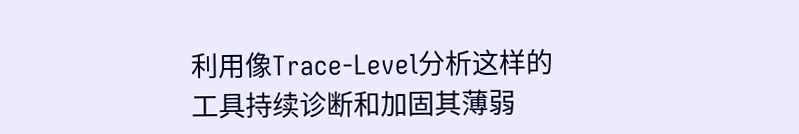利用像Trace-Level分析这样的工具持续诊断和加固其薄弱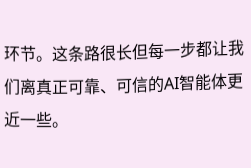环节。这条路很长但每一步都让我们离真正可靠、可信的AI智能体更近一些。